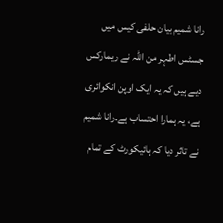رانا شمیم بیان حلفی کیس میں جسٹس اطہر من اللہ نے ریمارکس دیے ہیں کہ یہ ایک اوپن انکوائری ہے، یہ ہمارا احتساب ہے۔رانا شمیم نے تاثر دیا کہ ہائیکورٹ کے تمام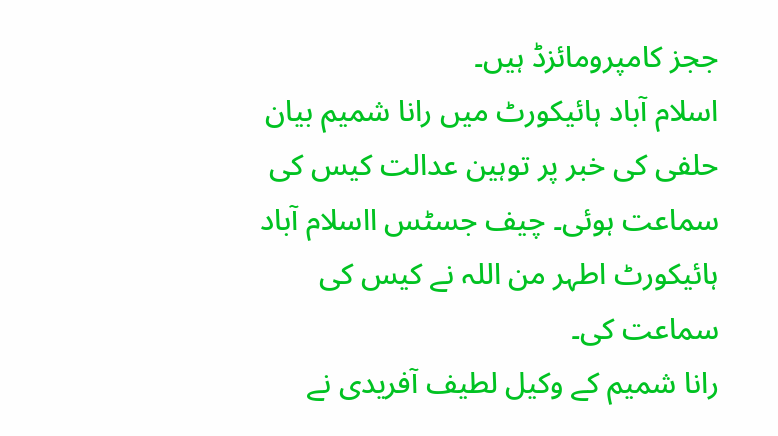ججز کامپرومائزڈ ہیں۔
اسلام آباد ہائیکورٹ میں رانا شمیم بیان حلفی کی خبر پر توہین عدالت کیس کی سماعت ہوئی۔ چیف جسٹس ااسلام آباد ہائیکورٹ اطہر من اللہ نے کیس کی سماعت کی۔
رانا شمیم کے وکیل لطیف آفریدی نے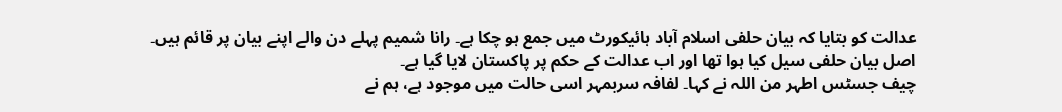عدالت کو بتایا کہ بیان حلفی اسلام آباد ہائیکورٹ میں جمع ہو چکا ہے۔ رانا شمیم پہلے دن والے اپنے بیان پر قائم ہیں۔ اصل بیان حلفی سیل کیا ہوا تھا اور اب عدالت کے حکم پر پاکستان لایا گیا ہے۔
چیف جسٹس اطہر من اللہ نے کہا۔ لفافہ سربمہر اسی حالت میں موجود ہے، ہم نے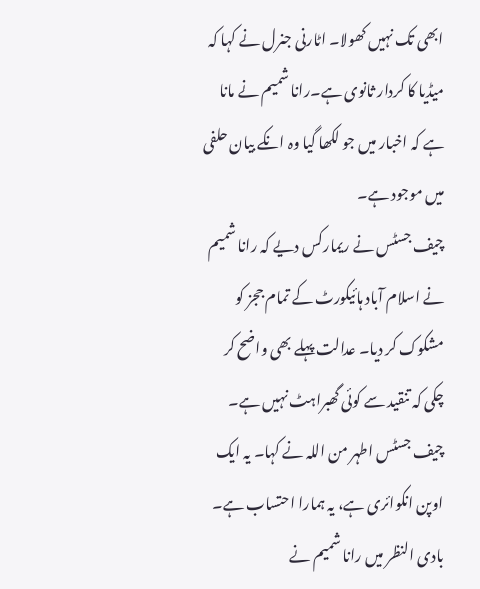ابھی تک نہیں کھولا۔ اٹارنی جنرل نے کہا کہ میڈیا کا کردار ثانوی ہے۔رانا شمیم نے مانا ہے کہ اخبار میں جو لکھا گیا وہ انکے بیان حلفی میں موجود ہے۔
چیف جسٹس نے ریمارکس دیے کہ رانا شمیم نے اسلام آباد ہائیکورٹ کے تمام ججز کو مشکوک کر دیا۔ عدالت پہلے بھی واضح کر چکی کہ تنقید سے کوئی گھبراہٹ نہیں ہے۔
چیف جسٹس اطہر من اللہ نے کہا۔ یہ ایک اوپن انکوائری ہے، یہ ہمارا احتساب ہے۔ بادی النظر میں رانا شمیم نے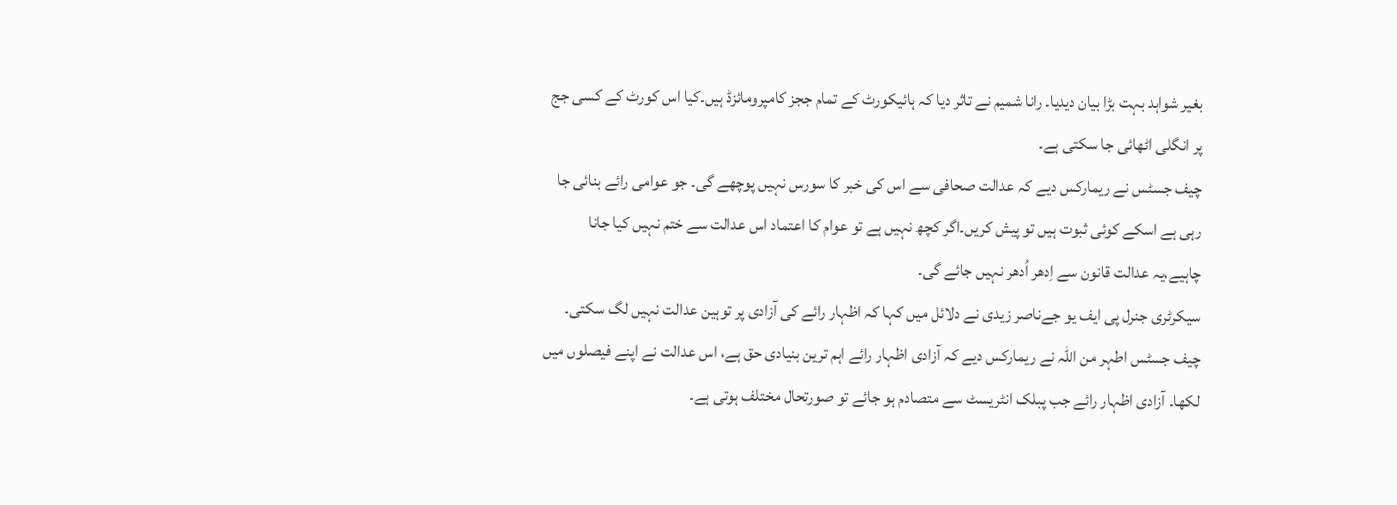بغیر شواہد بہت بڑا بیان دیدیا۔ رانا شمیم نے تاثر دیا کہ ہائیکورٹ کے تمام ججز کامپرومائزڈ ہیں۔کیا اس کورٹ کے کسی جج پر انگلی اٹھائی جا سکتی ہے۔
چیف جسٹس نے ریمارکس دیے کہ عدالت صحافی سے اس کی خبر کا سورس نہیں پوچھے گی۔ جو عوامی رائے بنائی جا رہی ہے اسکے کوئی ثبوت ہیں تو پیش کریں۔اگر کچھ نہیں ہے تو عوام کا اعتماد اس عدالت سے ختم نہیں کیا جانا چاہیے،یہ عدالت قانون سے اِدھر اُدھر نہیں جائے گی۔
سیکرٹری جنرل پی ایف یو جےناصر زیدی نے دلائل میں کہا کہ اظہار رائے کی آزادی پر توہین عدالت نہیں لگ سکتی۔ چیف جسٹس اطہر من اللہ نے ریمارکس دیے کہ آزادی اظہار رائے اہم ترین بنیادی حق ہے، اس عدالت نے اپنے فیصلوں میں لکھا۔ آزادی اظہار رائے جب پبلک انٹریسٹ سے متصادم ہو جائے تو صورتحال مختلف ہوتی ہے۔